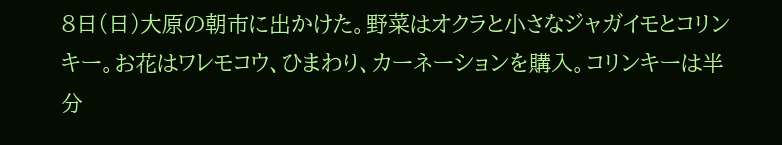8日(日)大原の朝市に出かけた。野菜はオクラと小さなジャガイモとコリンキー。お花はワレモコウ、ひまわり、カーネーションを購入。コリンキーは半分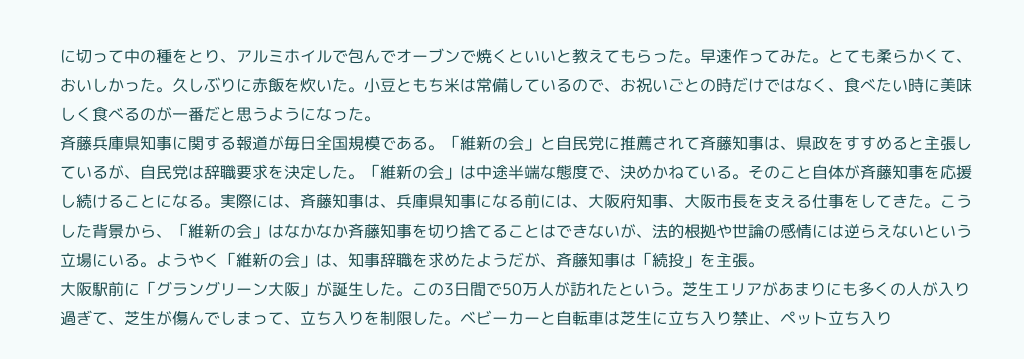に切って中の種をとり、アルミホイルで包んでオーブンで焼くといいと教えてもらった。早速作ってみた。とても柔らかくて、おいしかった。久しぶりに赤飯を炊いた。小豆ともち米は常備しているので、お祝いごとの時だけではなく、食べたい時に美味しく食べるのが一番だと思うようになった。
斉藤兵庫県知事に関する報道が毎日全国規模である。「維新の会」と自民党に推薦されて斉藤知事は、県政をすすめると主張しているが、自民党は辞職要求を決定した。「維新の会」は中途半端な態度で、決めかねている。そのこと自体が斉藤知事を応援し続けることになる。実際には、斉藤知事は、兵庫県知事になる前には、大阪府知事、大阪市長を支える仕事をしてきた。こうした背景から、「維新の会」はなかなか斉藤知事を切り捨てることはできないが、法的根拠や世論の感情には逆らえないという立場にいる。ようやく「維新の会」は、知事辞職を求めたようだが、斉藤知事は「続投」を主張。
大阪駅前に「グラングリーン大阪」が誕生した。この3日間で50万人が訪れたという。芝生エリアがあまりにも多くの人が入り過ぎて、芝生が傷んでしまって、立ち入りを制限した。ベビーカーと自転車は芝生に立ち入り禁止、ペット立ち入り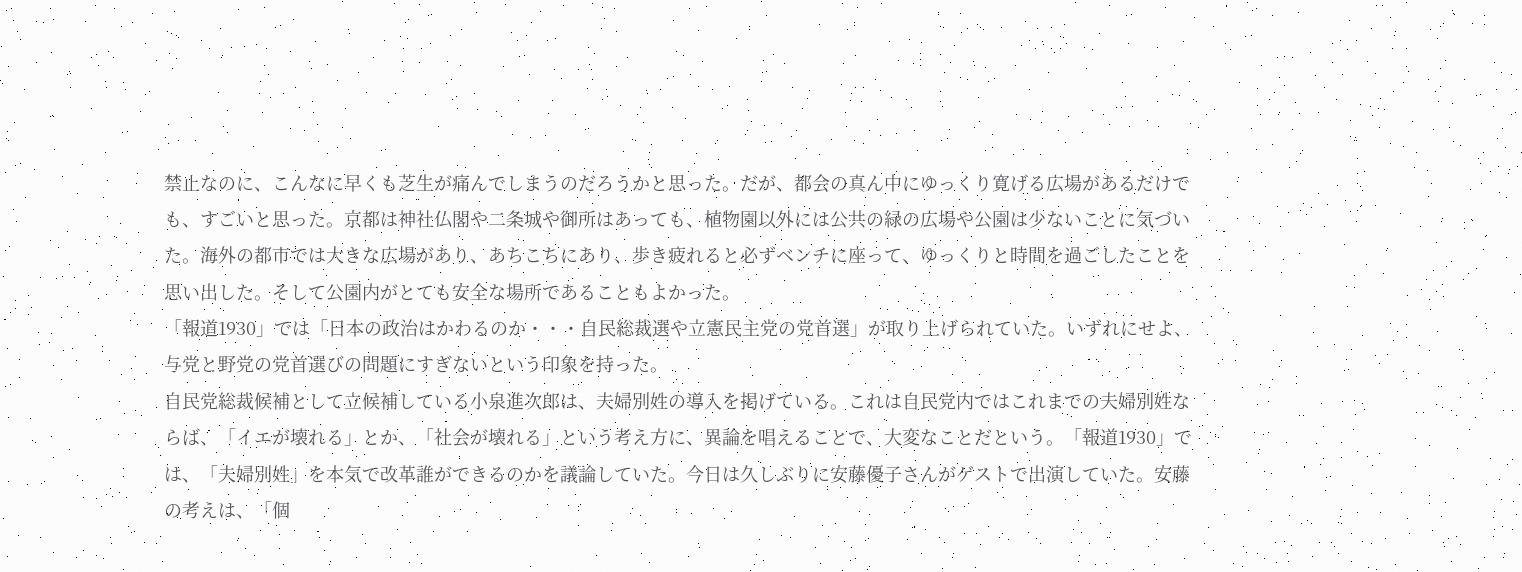禁止なのに、こんなに早くも芝生が痛んでしまうのだろうかと思った。だが、都会の真ん中にゆっくり寛げる広場があるだけでも、すごいと思った。京都は神社仏閣や二条城や御所はあっても、植物園以外には公共の緑の広場や公園は少ないことに気づいた。海外の都市では大きな広場があり、あちこちにあり、歩き疲れると必ずベンチに座って、ゆっくりと時間を過ごしたことを思い出した。そして公園内がとても安全な場所であることもよかった。
「報道1930」では「日本の政治はかわるのか・・・自民総裁選や立憲民主党の党首選」が取り上げられていた。いずれにせよ、与党と野党の党首選びの問題にすぎないという印象を持った。
自民党総裁候補として立候補している小泉進次郎は、夫婦別姓の導入を掲げている。これは自民党内ではこれまでの夫婦別姓ならば、「イエが壊れる」とか、「社会が壊れる」という考え方に、異論を唱えることで、大変なことだという。「報道1930」では、「夫婦別姓」を本気で改革誰ができるのかを議論していた。今日は久しぶりに安藤優子さんがゲストで出演していた。安藤の考えは、「個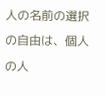人の名前の選択の自由は、個人の人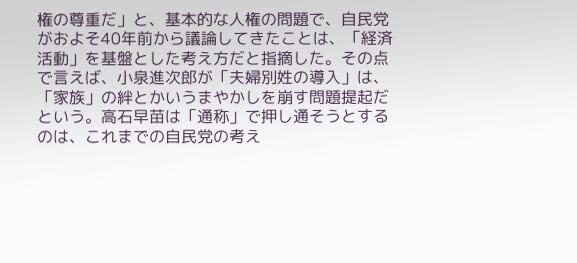権の尊重だ」と、基本的な人権の問題で、自民党がおよそ40年前から議論してきたことは、「経済活動」を基盤とした考え方だと指摘した。その点で言えば、小泉進次郎が「夫婦別姓の導入」は、「家族」の絆とかいうまやかしを崩す問題提起だという。高石早苗は「通称」で押し通そうとするのは、これまでの自民党の考え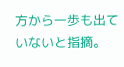方から一歩も出ていないと指摘。